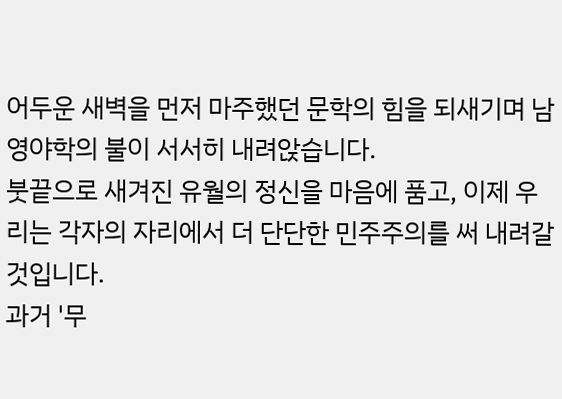어두운 새벽을 먼저 마주했던 문학의 힘을 되새기며 남영야학의 불이 서서히 내려앉습니다.
붓끝으로 새겨진 유월의 정신을 마음에 품고, 이제 우리는 각자의 자리에서 더 단단한 민주주의를 써 내려갈 것입니다.
과거 '무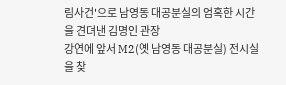림사건'으로 남영동 대공분실의 엄혹한 시간을 견뎌낸 김명인 관장
강연에 앞서 M2(옛 남영동 대공분실) 전시실을 찾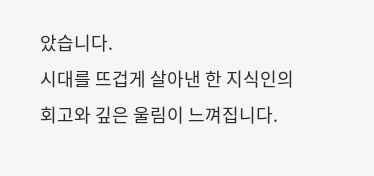았습니다.
시대를 뜨겁게 살아낸 한 지식인의 회고와 깊은 울림이 느껴집니다.